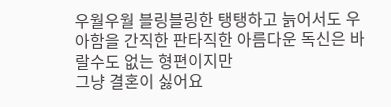우월우월 블링블링한 탱탱하고 늙어서도 우아함을 간직한 판타직한 아름다운 독신은 바랄수도 없는 형편이지만
그냥 결혼이 싫어요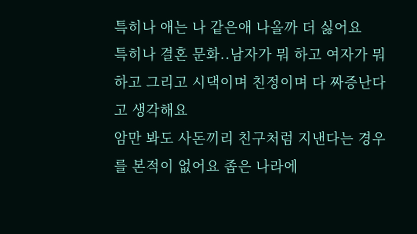특히나 애는 나 같은애 나올까 더 싫어요
특히나 결혼 문화..남자가 뭐 하고 여자가 뭐 하고 그리고 시댁이며 친정이며 다 짜증난다고 생각해요
암만 봐도 사돈끼리 친구처럼 지낸다는 경우를 본적이 없어요 좁은 나라에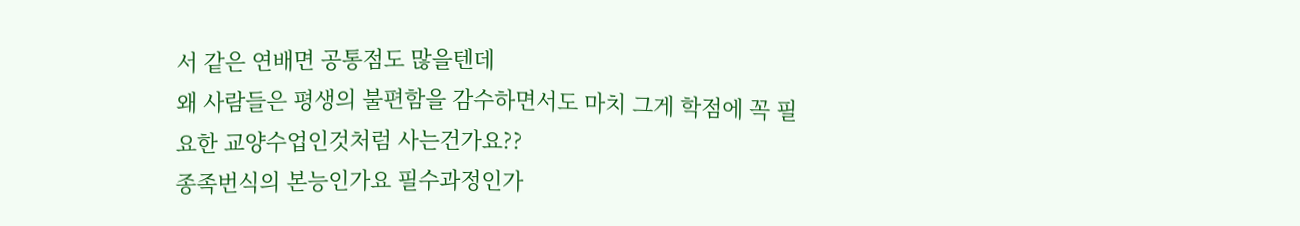서 같은 연배면 공통점도 많을텐데
왜 사람들은 평생의 불편함을 감수하면서도 마치 그게 학점에 꼭 필요한 교양수업인것처럼 사는건가요??
종족번식의 본능인가요 필수과정인가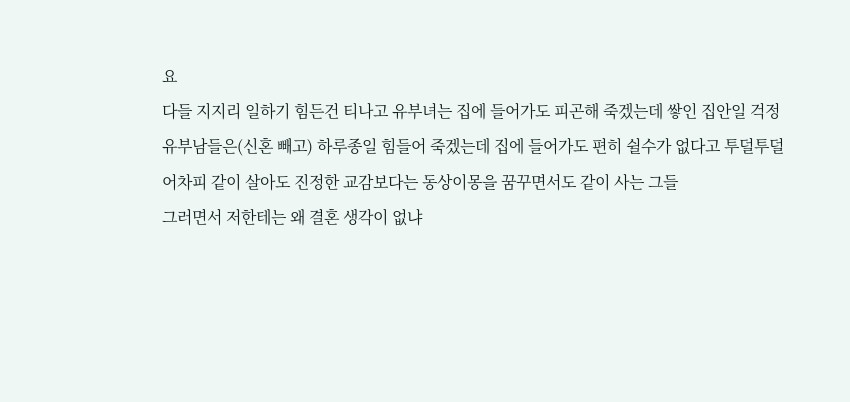요
다들 지지리 일하기 힘든건 티나고 유부녀는 집에 들어가도 피곤해 죽겠는데 쌓인 집안일 걱정
유부남들은(신혼 빼고) 하루종일 힘들어 죽겠는데 집에 들어가도 편히 쉴수가 없다고 투덜투덜
어차피 같이 살아도 진정한 교감보다는 동상이몽을 꿈꾸면서도 같이 사는 그들
그러면서 저한테는 왜 결혼 생각이 없냐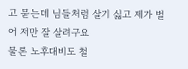고 묻는데 님들처럼 살기 싫고 제가 벌어 저만 잘 살려구요
물론 노후대비도 철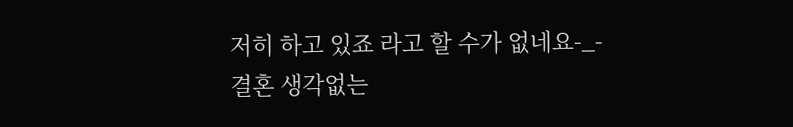저히 하고 있죠 라고 할 수가 없네요-_-
결혼 생각없는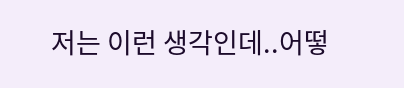저는 이런 생각인데..어떻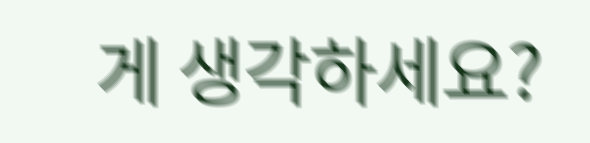게 생각하세요?